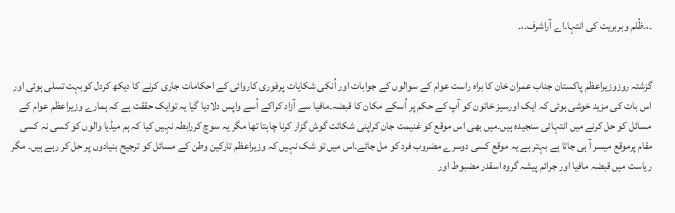۔،۔ظُلم وبربریت کی انتہا۔اے آراشرف۔،۔


گزشتہ روزوزیراعظم پاکستان جناب عمران خان کا براہ راست عوام کے سوالوں کے جوابات اور اُنکی شکایات پرفوری کاروائی کے احکامات جاری کرنے کا دیکھ کردل کوبہت تسلی ہوئی اور اس بات کی مزید خوشی ہوئی کہ ایک اورسیز خاتون کو آپ کے حکم پر اُسکے مکان کا قبضہ۔مافیا سے آزاد کراکے اُسے واپس دلادیا گیا یہ توایک حققت ہے کہ ہمارے وزیراعظم عوام کے مسائل کو حل کرنے میں انتہائی سنجیدہ ہیں۔میں بھی اس موقع کو غنیمت جان کراپنی شکائت گوش گزار کرنا چاہتا تھا مگر یہ سوچ کررابطہ نہیں کیا کہ ہم میڈیا والوں کو کسی نہ کسی مقام پرموقع میسر آ ہی جاتا ہے بہتر ہے یہ موقع کسی دوسرے مضروب فرد کو مل جائے۔اس میں تو شک نہیں کہ وزیراعظم تارکین وطن کے مسائل کو ترجیح بنیادوں پر حل کر رہے ہیں۔ مگر ریاست میں قبضہ مافیا اور جرائم پیشہ گروہ اسقدر مضبوط اور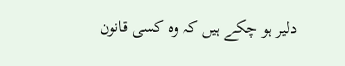دلیر ہو چکے ہیں کہ وہ کسی قانون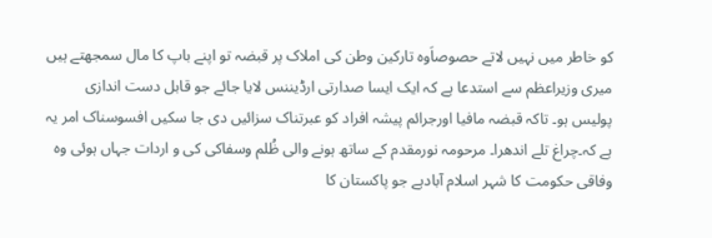کو خاطر میں نہیں لاتے حصوصاَوہ تارکین وطن کی املاک پر قبضہ تو اپنے باپ کا مال سمجھتے ہیں میری وزیراعظم سے استدعا ہے کہ ایک ایسا صدارتی ارڈیننس لایا جائے جو قابل دست اندازی پولیس ہو۔ تاکہ قبضہ مافیا اورجرائم پیشہ افراد کو عبرتناک سزائیں دی جا سکیں افسوسناک امر یہ ہے کہ۔چراغ تلے اندھرا۔ مرحومہ نورمقدم کے ساتھ ہونے والی ظُلم وسفاکی کی و اردات جہاں ہوئی وہ وفاقی حکومت کا شہر اسلام آبادہے جو پاکستان کا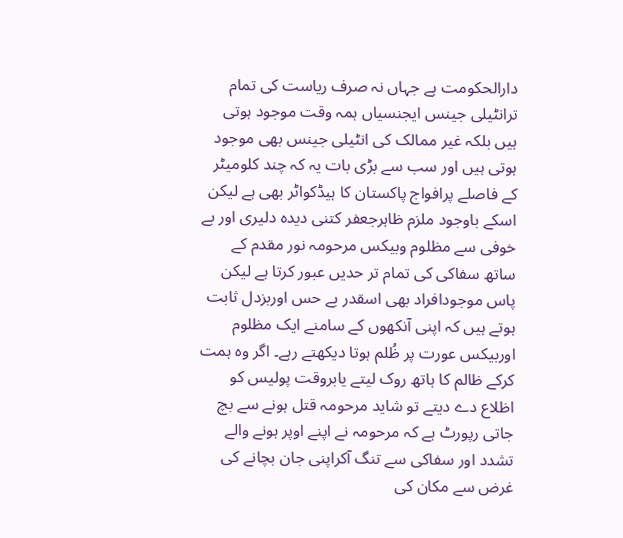دارالحکومت ہے جہاں نہ صرف ریاست کی تمام ترانٹیلی جینس ایجنسیاں ہمہ وقت موجود ہوتی ہیں بلکہ غیر ممالک کی انٹیلی جینس بھی موجود ہوتی ہیں اور سب سے بڑی بات یہ کہ چند کلومیٹر کے فاصلے پرافواج پاکستان کا ہیڈکواٹر بھی ہے لیکن اسکے باوجود ملزم ظاہرجعفر کتنی دیدہ دلیری اور بے خوفی سے مظلوم وبیکس مرحومہ نور مقدم کے ساتھ سفاکی کی تمام تر حدیں عبور کرتا ہے لیکن پاس موجودافراد بھی اسقدر بے حس اوربزدل ثابت ہوتے ہیں کہ اپنی آنکھوں کے سامنے ایک مظلوم اوربیکس عورت پر ظُلم ہوتا دیکھتے رہے۔ اگر وہ ہمت کرکے ظالم کا ہاتھ روک لیتے یابروقت پولیس کو اظلاع دے دیتے تو شاید مرحومہ قتل ہونے سے بچ جاتی رپورٹ ہے کہ مرحومہ نے اپنے اوپر ہونے والے تشدد اور سفاکی سے تنگ آکراپنی جان بچانے کی غرض سے مکان کی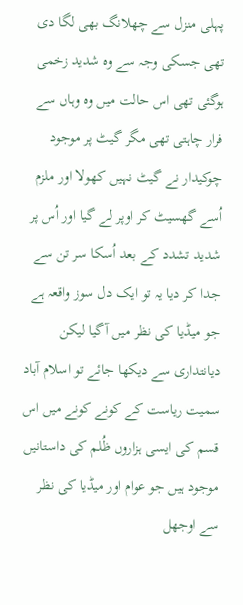پہلی منزل سے چھلانگ بھی لگا دی تھی جسکی وجہ سے وہ شدید زخمی ہوگئی تھی اس حالت میں وہ وہاں سے فرار چاہتی تھی مگر گیٹ پر موجود چوکیدار نے گیٹ نہیں کھولا اور ملزم اُسے گھسیٹ کر اوپر لے گیا اور اُس پر شدید تشدد کے بعد اُسکا سر تن سے جدا کر دیا یہ تو ایک دل سوز واقعہ ہے جو میڈیا کی نظر میں آگیا لیکن دیانتداری سے دیکھا جائے تو اسلام آباد سمیت ریاست کے کونے کونے میں اس قسم کی ایسی ہزاروں ظُلم کی داستانیں موجود ہیں جو عوام اور میڈیا کی نظر سے اوجھل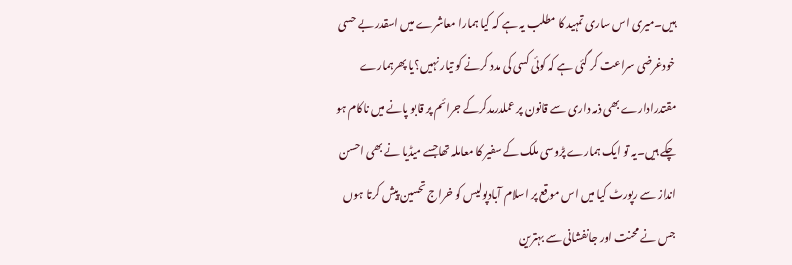ہیں۔میری اس ساری تمہید کا مطلب یہ ہے کہ کیا ہمارا معاشرے میں اسقدر بے حسی خودغرضی سراعت کر گئی ہے کہ کوئی کسی کی مدد کرنے کو تیار نہیں؟یا پھرہمارے مقتدرادارے بھی ذمہ داری سے قانون پر عملدرمدکرکے جرائم پر قابو پانے میں ناکام ہو چکے ہیں۔یہ تو ایک ہمارے پڑوسی ملک کے سفیر کا معاملہ تھاجسے میڈیا نے بھی احسن انداز سے رپورٹ کیا میں اس موقع پر اسلام آبادپولیس کو خراج تحسین پیش کرتا ہوں جس نے محنت اور جانفشانی سے بہترین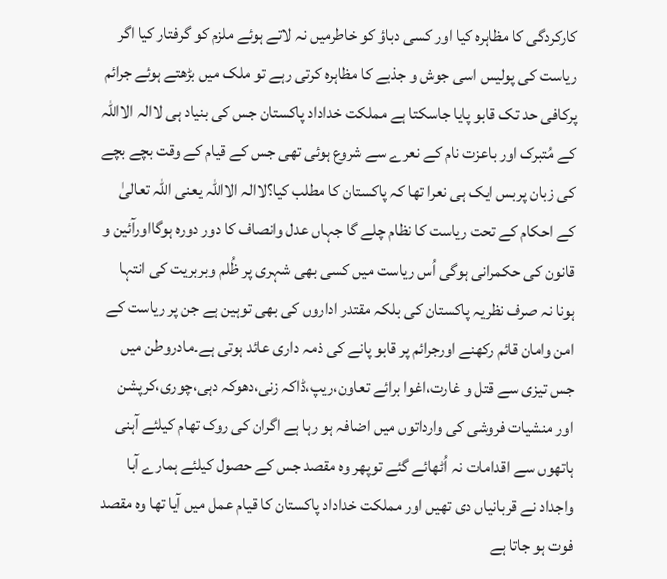کارکردگی کا مظاہرہ کیا اور کسی دباؤ کو خاطرمیں نہ لاتے ہوئے ملزم کو گرفتار کیا اگر ریاست کی پولیس اسی جوش و جذبے کا مظاہرہ کرتی رہے تو ملک میں بڑھتے ہوئے جرائم پرکافی حد تک قابو پایا جاسکتا ہے مملکت خداداد پاکستان جس کی بنیاد ہی لاالہ الااللہ کے مُتبرک اور باعزت نام کے نعرے سے شروع ہوئی تھی جس کے قیام کے وقت بچے بچے کی زبان پربس ایک ہی نعرا تھا کہ پاکستان کا مطلب کیا؟لاالہ الااللہ یعنی اللہ تعالیٰ کے احکام کے تحت ریاست کا نظام چلے گا جہاں عدل وانصاف کا دور دورہ ہوگااورآئین و قانون کی حکمرانی ہوگی اُس ریاست میں کسی بھی شہری پر ظُلم وبربریت کی انتہا ہونا نہ صرف نظریہ پاکستان کی بلکہ مقتدر اداروں کی بھی توہین ہے جن پر ریاست کے امن وامان قائم رکھنے اورجرائم پر قابو پانے کی ذمہ داری عائد ہوتی ہے۔مادروطن میں جس تیزی سے قتل و غارت،اغوا برائے تعاون،ریپ،ڈاکہ زنی،دھوکہ دہی،چوری،کرپشن اور منشیات فروشی کی وارداتوں میں اضافہ ہو رہا ہے اگران کی روک تھام کیلئے آہنی ہاتھوں سے اقدامات نہ اُٹھائے گئے توپھر وہ مقصد جس کے حصول کیلئے ہمارے آبا واجداد نے قربانیاں دی تھیں اور مملکت خداداد پاکستان کا قیام عمل میں آیا تھا وہ مقصد فوت ہو جاتا ہے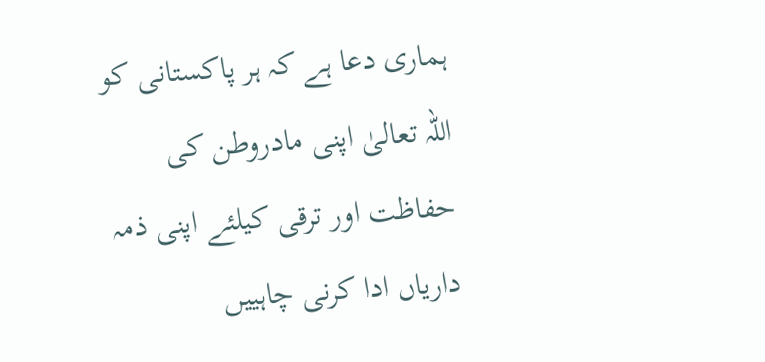ہماری دعا ہے کہ ہر پاکستانی کو اللہ تعالیٰ اپنی مادروطن کی حفاظت اور ترقی کیلئے اپنی ذمہ داریاں ادا کرنی چاہییں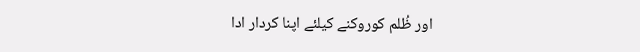اور ظُلم کوروکنے کیلئے اپنا کردار ادا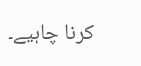کرنا چاہیے۔